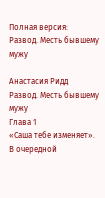Полная версия:
Развод. Месть бывшему мужу

Анастасия Ридд
Развод. Месть бывшему мужу
Глава 1
«Саша тебе изменяет».
В очередной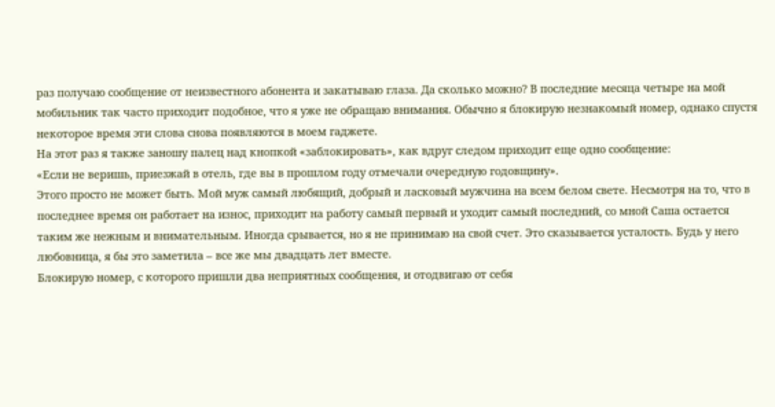раз получаю сообщение от неизвестного абонента и закатываю глаза. Да сколько можно? В последние месяца четыре на мой мобильник так часто приходит подобное, что я уже не обращаю внимания. Обычно я блокирую незнакомый номер, однако спустя некоторое время эти слова снова появляются в моем гаджете.
На этот раз я также заношу палец над кнопкой «заблокировать», как вдруг следом приходит еще одно сообщение:
«Если не веришь, приезжай в отель, где вы в прошлом году отмечали очередную годовщину».
Этого просто не может быть. Мой муж самый любящий, добрый и ласковый мужчина на всем белом свете. Несмотря на то, что в последнее время он работает на износ, приходит на работу самый первый и уходит самый последний, со мной Саша остается таким же нежным и внимательным. Иногда срывается, но я не принимаю на свой счет. Это сказывается усталость. Будь у него любовница, я бы это заметила – все же мы двадцать лет вместе.
Блокирую номер, с которого пришли два неприятных сообщения, и отодвигаю от себя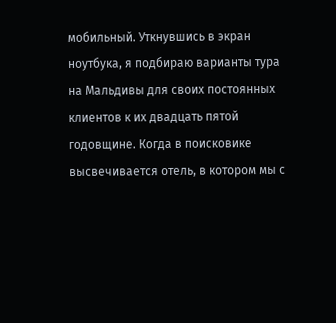мобильный. Уткнувшись в экран ноутбука, я подбираю варианты тура на Мальдивы для своих постоянных клиентов к их двадцать пятой годовщине. Когда в поисковике высвечивается отель, в котором мы с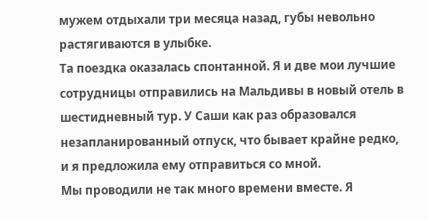мужем отдыхали три месяца назад, губы невольно растягиваются в улыбке.
Та поездка оказалась спонтанной. Я и две мои лучшие сотрудницы отправились на Мальдивы в новый отель в шестидневный тур. У Саши как раз образовался незапланированный отпуск, что бывает крайне редко, и я предложила ему отправиться со мной.
Мы проводили не так много времени вместе. Я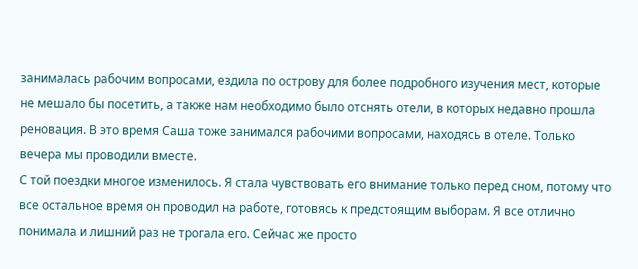занималась рабочим вопросами, ездила по острову для более подробного изучения мест, которые не мешало бы посетить, а также нам необходимо было отснять отели, в которых недавно прошла реновация. В это время Саша тоже занимался рабочими вопросами, находясь в отеле. Только вечера мы проводили вместе.
С той поездки многое изменилось. Я стала чувствовать его внимание только перед сном, потому что все остальное время он проводил на работе, готовясь к предстоящим выборам. Я все отлично понимала и лишний раз не трогала его. Сейчас же просто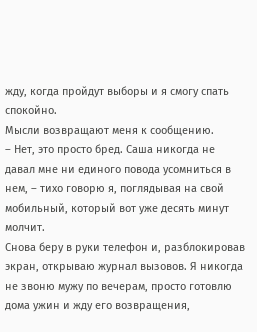жду, когда пройдут выборы и я смогу спать спокойно.
Мысли возвращают меня к сообщению.
– Нет, это просто бред. Саша никогда не давал мне ни единого повода усомниться в нем, – тихо говорю я, поглядывая на свой мобильный, который вот уже десять минут молчит.
Снова беру в руки телефон и, разблокировав экран, открываю журнал вызовов. Я никогда не звоню мужу по вечерам, просто готовлю дома ужин и жду его возвращения,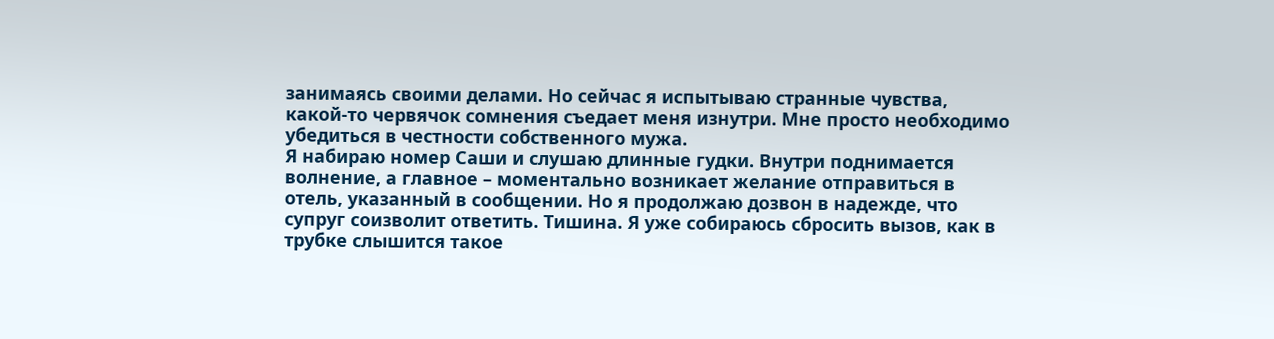занимаясь своими делами. Но сейчас я испытываю странные чувства, какой-то червячок сомнения съедает меня изнутри. Мне просто необходимо убедиться в честности собственного мужа.
Я набираю номер Саши и слушаю длинные гудки. Внутри поднимается волнение, а главное – моментально возникает желание отправиться в отель, указанный в сообщении. Но я продолжаю дозвон в надежде, что супруг соизволит ответить. Тишина. Я уже собираюсь сбросить вызов, как в трубке слышится такое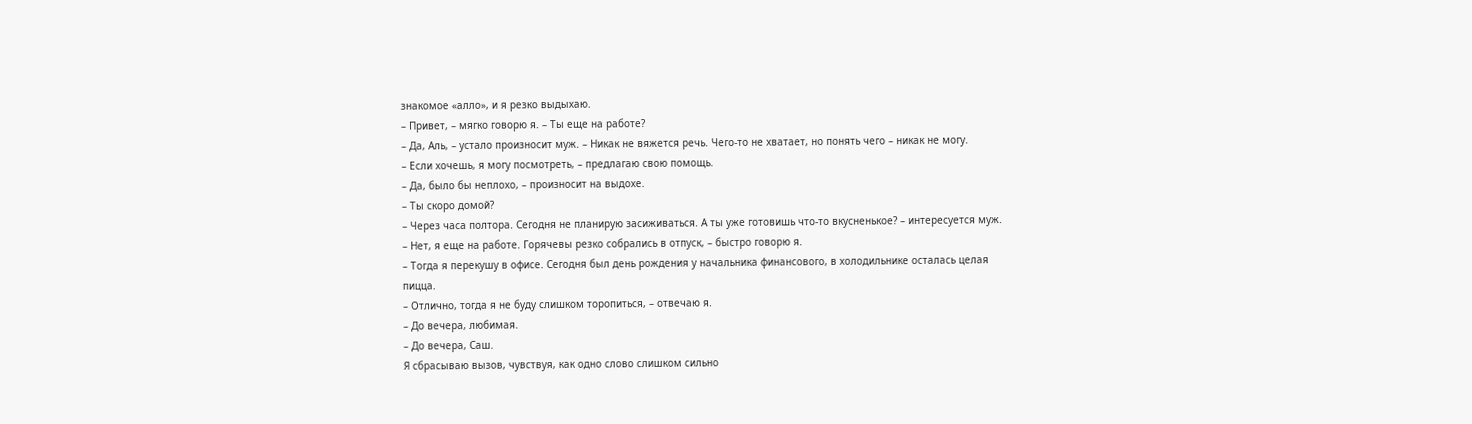знакомое «алло», и я резко выдыхаю.
– Привет, – мягко говорю я. – Ты еще на работе?
– Да, Аль, – устало произносит муж. – Никак не вяжется речь. Чего-то не хватает, но понять чего – никак не могу.
– Если хочешь, я могу посмотреть, – предлагаю свою помощь.
– Да, было бы неплохо, – произносит на выдохе.
– Ты скоро домой?
– Через часа полтора. Сегодня не планирую засиживаться. А ты уже готовишь что-то вкусненькое? – интересуется муж.
– Нет, я еще на работе. Горячевы резко собрались в отпуск, – быстро говорю я.
– Тогда я перекушу в офисе. Сегодня был день рождения у начальника финансового, в холодильнике осталась целая пицца.
– Отлично, тогда я не буду слишком торопиться, – отвечаю я.
– До вечера, любимая.
– До вечера, Саш.
Я сбрасываю вызов, чувствуя, как одно слово слишком сильно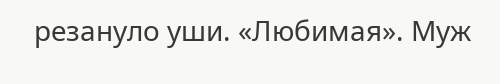резануло уши. «Любимая». Муж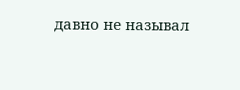давно не называл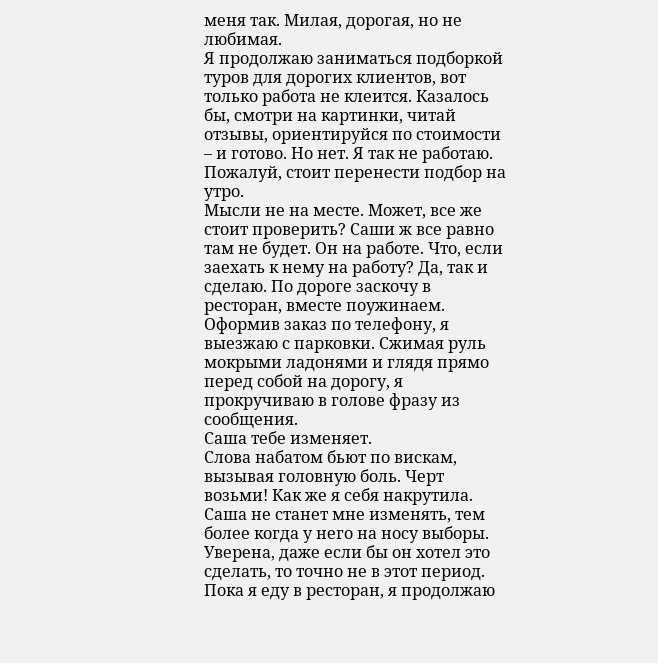меня так. Милая, дорогая, но не любимая.
Я продолжаю заниматься подборкой туров для дорогих клиентов, вот только работа не клеится. Казалось бы, смотри на картинки, читай отзывы, ориентируйся по стоимости – и готово. Но нет. Я так не работаю. Пожалуй, стоит перенести подбор на утро.
Мысли не на месте. Может, все же стоит проверить? Саши ж все равно там не будет. Он на работе. Что, если заехать к нему на работу? Да, так и сделаю. По дороге заскочу в ресторан, вместе поужинаем.
Оформив заказ по телефону, я выезжаю с парковки. Сжимая руль мокрыми ладонями и глядя прямо перед собой на дорогу, я прокручиваю в голове фразу из сообщения.
Саша тебе изменяет.
Слова набатом бьют по вискам, вызывая головную боль. Черт возьми! Как же я себя накрутила. Саша не станет мне изменять, тем более когда у него на носу выборы. Уверена, даже если бы он хотел это сделать, то точно не в этот период.
Пока я еду в ресторан, я продолжаю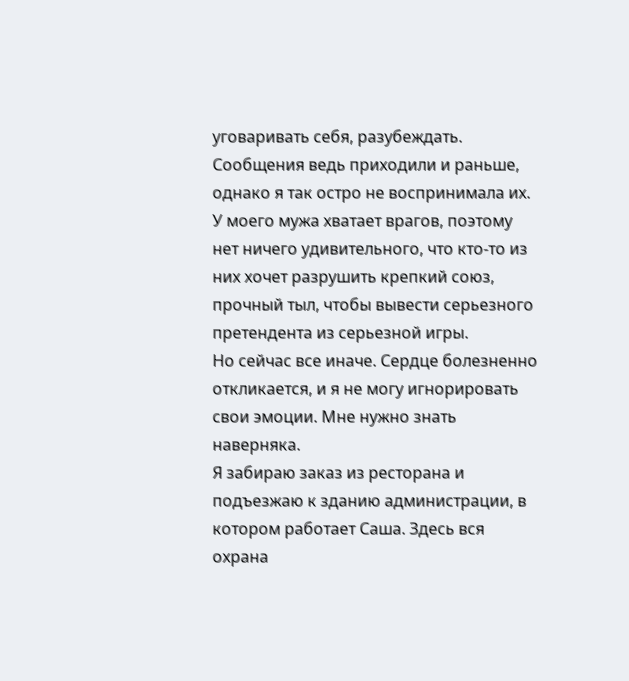уговаривать себя, разубеждать. Сообщения ведь приходили и раньше, однако я так остро не воспринимала их. У моего мужа хватает врагов, поэтому нет ничего удивительного, что кто-то из них хочет разрушить крепкий союз, прочный тыл, чтобы вывести серьезного претендента из серьезной игры.
Но сейчас все иначе. Сердце болезненно откликается, и я не могу игнорировать свои эмоции. Мне нужно знать наверняка.
Я забираю заказ из ресторана и подъезжаю к зданию администрации, в котором работает Саша. Здесь вся охрана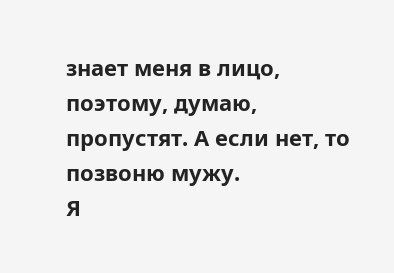знает меня в лицо, поэтому, думаю, пропустят. А если нет, то позвоню мужу.
Я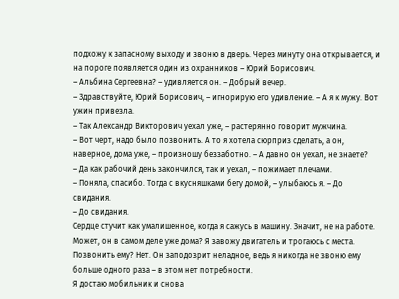подхожу к запасному выходу и звоню в дверь. Через минуту она открывается, и на пороге появляется один из охранников – Юрий Борисович.
– Альбина Сергеевна? – удивляется он. – Добрый вечер.
– Здравствуйте, Юрий Борисович, – игнорирую его удивление. – А я к мужу. Вот ужин привезла.
– Так Александр Викторович уехал уже, – растерянно говорит мужчина.
– Вот черт, надо было позвонить. А то я хотела сюрприз сделать, а он, наверное, дома уже, – произношу беззаботно. – А давно он уехал, не знаете?
– Да как рабочий день закончился, так и уехал, – пожимает плечами.
– Поняла, спасибо. Тогда с вкусняшками бегу домой, – улыбаюсь я. – До свидания.
– До свидания.
Сердце стучит как умалишенное, когда я сажусь в машину. Значит, не на работе. Может, он в самом деле уже дома? Я завожу двигатель и трогаюсь с места. Позвонить ему? Нет. Он заподозрит неладное, ведь я никогда не звоню ему больше одного раза – в этом нет потребности.
Я достаю мобильник и снова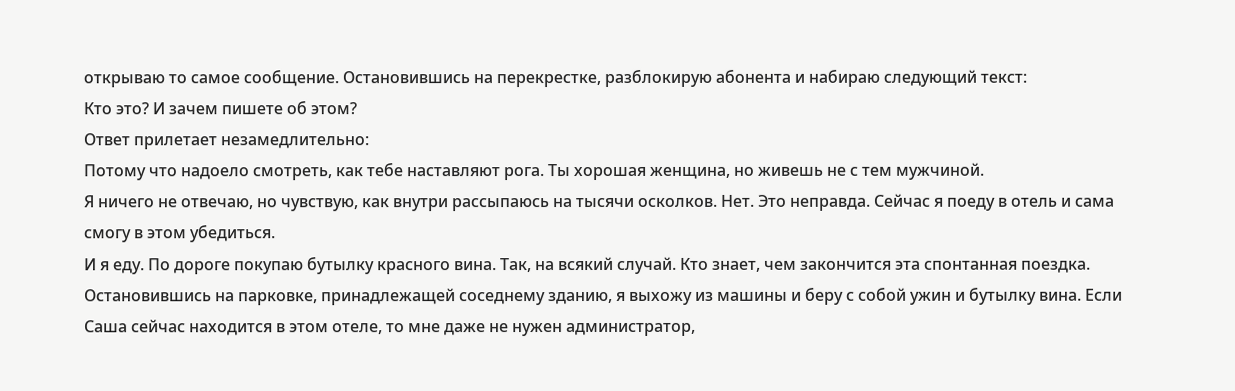открываю то самое сообщение. Остановившись на перекрестке, разблокирую абонента и набираю следующий текст:
Кто это? И зачем пишете об этом?
Ответ прилетает незамедлительно:
Потому что надоело смотреть, как тебе наставляют рога. Ты хорошая женщина, но живешь не с тем мужчиной.
Я ничего не отвечаю, но чувствую, как внутри рассыпаюсь на тысячи осколков. Нет. Это неправда. Сейчас я поеду в отель и сама смогу в этом убедиться.
И я еду. По дороге покупаю бутылку красного вина. Так, на всякий случай. Кто знает, чем закончится эта спонтанная поездка.
Остановившись на парковке, принадлежащей соседнему зданию, я выхожу из машины и беру с собой ужин и бутылку вина. Если Саша сейчас находится в этом отеле, то мне даже не нужен администратор,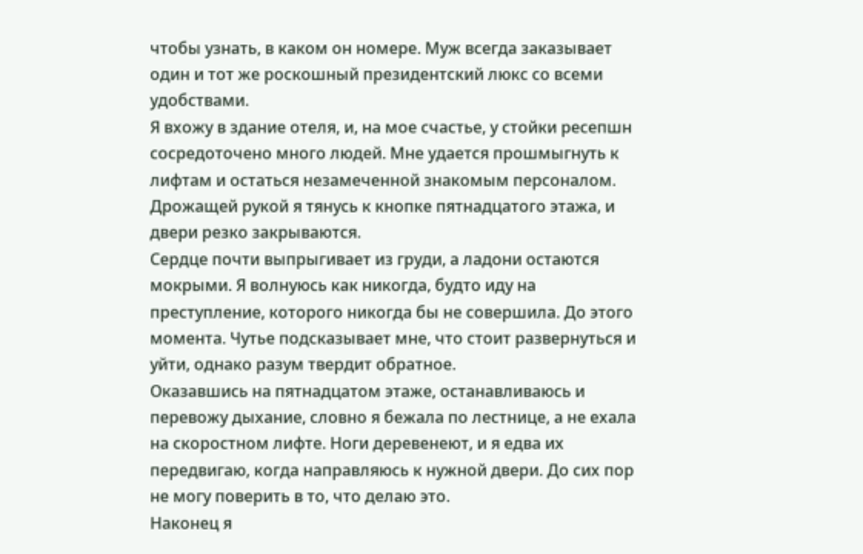чтобы узнать, в каком он номере. Муж всегда заказывает один и тот же роскошный президентский люкс со всеми удобствами.
Я вхожу в здание отеля, и, на мое счастье, у стойки ресепшн сосредоточено много людей. Мне удается прошмыгнуть к лифтам и остаться незамеченной знакомым персоналом. Дрожащей рукой я тянусь к кнопке пятнадцатого этажа, и двери резко закрываются.
Сердце почти выпрыгивает из груди, а ладони остаются мокрыми. Я волнуюсь как никогда, будто иду на преступление, которого никогда бы не совершила. До этого момента. Чутье подсказывает мне, что стоит развернуться и уйти, однако разум твердит обратное.
Оказавшись на пятнадцатом этаже, останавливаюсь и перевожу дыхание, словно я бежала по лестнице, а не ехала на скоростном лифте. Ноги деревенеют, и я едва их передвигаю, когда направляюсь к нужной двери. До сих пор не могу поверить в то, что делаю это.
Наконец я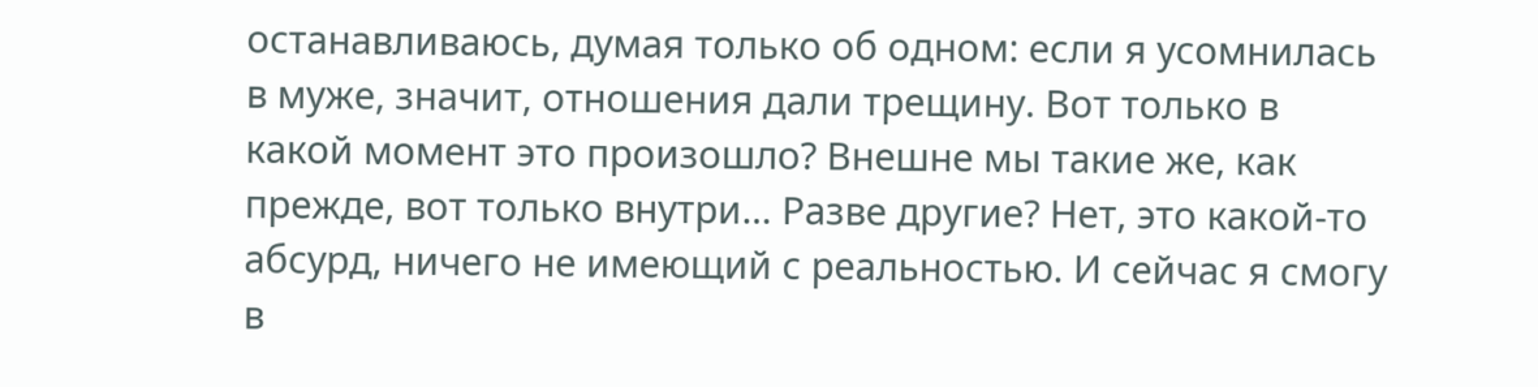останавливаюсь, думая только об одном: если я усомнилась в муже, значит, отношения дали трещину. Вот только в какой момент это произошло? Внешне мы такие же, как прежде, вот только внутри… Разве другие? Нет, это какой-то абсурд, ничего не имеющий с реальностью. И сейчас я смогу в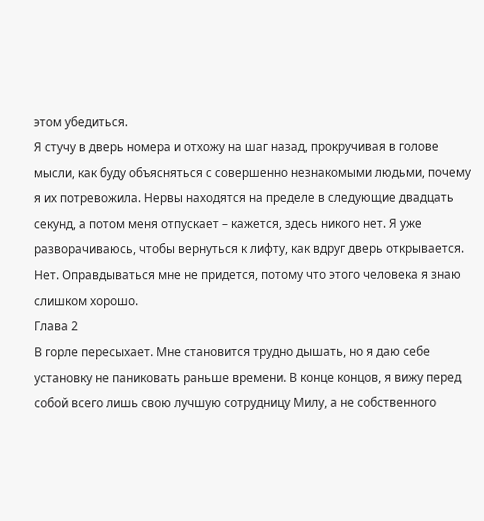этом убедиться.
Я стучу в дверь номера и отхожу на шаг назад, прокручивая в голове мысли, как буду объясняться с совершенно незнакомыми людьми, почему я их потревожила. Нервы находятся на пределе в следующие двадцать секунд, а потом меня отпускает – кажется, здесь никого нет. Я уже разворачиваюсь, чтобы вернуться к лифту, как вдруг дверь открывается.
Нет. Оправдываться мне не придется, потому что этого человека я знаю слишком хорошо.
Глава 2
В горле пересыхает. Мне становится трудно дышать, но я даю себе установку не паниковать раньше времени. В конце концов, я вижу перед собой всего лишь свою лучшую сотрудницу Милу, а не собственного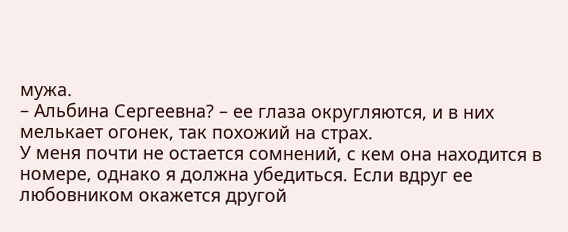мужа.
– Альбина Сергеевна? – ее глаза округляются, и в них мелькает огонек, так похожий на страх.
У меня почти не остается сомнений, с кем она находится в номере, однако я должна убедиться. Если вдруг ее любовником окажется другой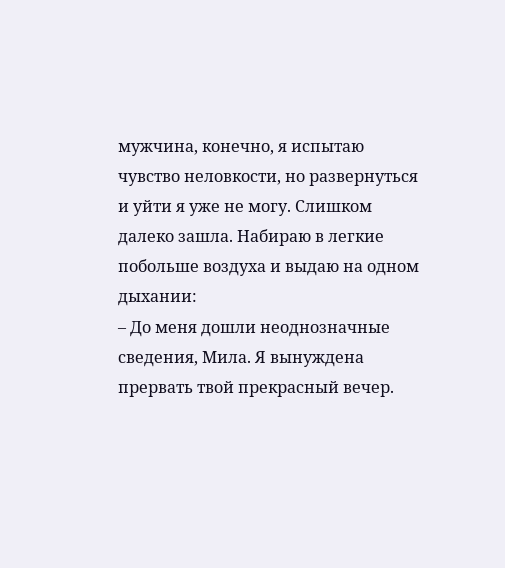мужчина, конечно, я испытаю чувство неловкости, но развернуться и уйти я уже не могу. Слишком далеко зашла. Набираю в легкие побольше воздуха и выдаю на одном дыхании:
– До меня дошли неоднозначные сведения, Мила. Я вынуждена прервать твой прекрасный вечер.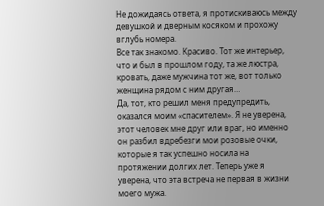Не дожидаясь ответа, я протискиваюсь между девушкой и дверным косяком и прохожу вглубь номера.
Все так знакомо. Красиво. Тот же интерьер, что и был в прошлом году, та же люстра, кровать, даже мужчина тот же, вот только женщина рядом с ним другая…
Да, тот, кто решил меня предупредить, оказался моим «спасителем». Я не уверена, этот человек мне друг или враг, но именно он разбил вдребезги мои розовые очки, которые я так успешно носила на протяжении долгих лет. Теперь уже я уверена, что эта встреча не первая в жизни моего мужа.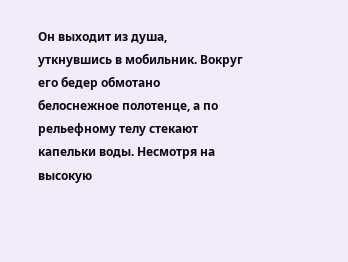Он выходит из душа, уткнувшись в мобильник. Вокруг его бедер обмотано белоснежное полотенце, а по рельефному телу стекают капельки воды. Несмотря на высокую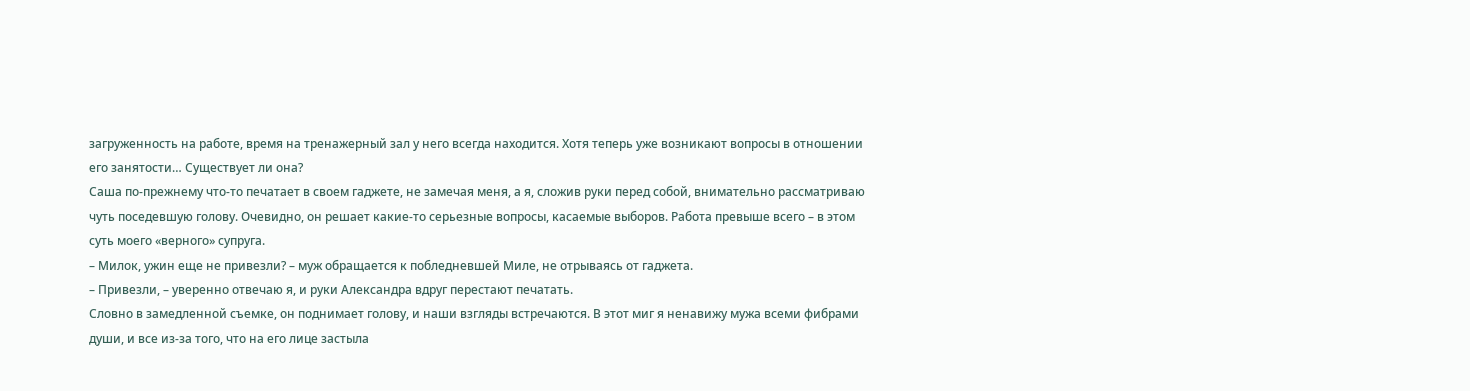загруженность на работе, время на тренажерный зал у него всегда находится. Хотя теперь уже возникают вопросы в отношении его занятости… Существует ли она?
Саша по-прежнему что-то печатает в своем гаджете, не замечая меня, а я, сложив руки перед собой, внимательно рассматриваю чуть поседевшую голову. Очевидно, он решает какие-то серьезные вопросы, касаемые выборов. Работа превыше всего – в этом суть моего «верного» супруга.
– Милок, ужин еще не привезли? – муж обращается к побледневшей Миле, не отрываясь от гаджета.
– Привезли, – уверенно отвечаю я, и руки Александра вдруг перестают печатать.
Словно в замедленной съемке, он поднимает голову, и наши взгляды встречаются. В этот миг я ненавижу мужа всеми фибрами души, и все из-за того, что на его лице застыла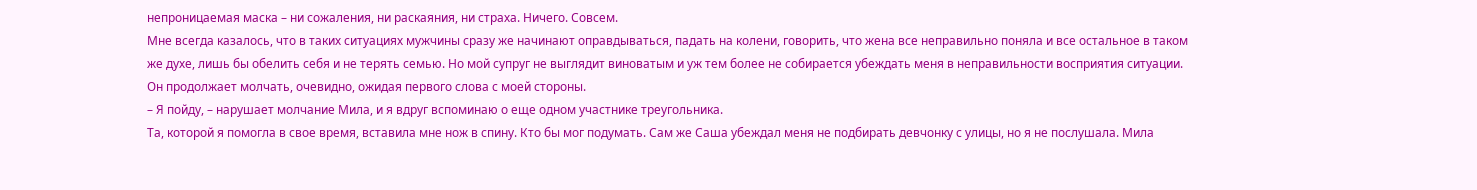непроницаемая маска – ни сожаления, ни раскаяния, ни страха. Ничего. Совсем.
Мне всегда казалось, что в таких ситуациях мужчины сразу же начинают оправдываться, падать на колени, говорить, что жена все неправильно поняла и все остальное в таком же духе, лишь бы обелить себя и не терять семью. Но мой супруг не выглядит виноватым и уж тем более не собирается убеждать меня в неправильности восприятия ситуации. Он продолжает молчать, очевидно, ожидая первого слова с моей стороны.
– Я пойду, – нарушает молчание Мила, и я вдруг вспоминаю о еще одном участнике треугольника.
Та, которой я помогла в свое время, вставила мне нож в спину. Кто бы мог подумать. Сам же Саша убеждал меня не подбирать девчонку с улицы, но я не послушала. Мила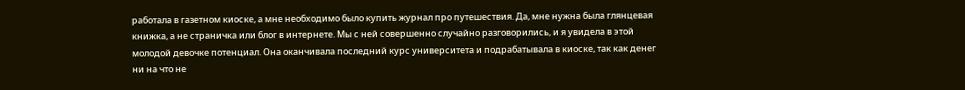работала в газетном киоске, а мне необходимо было купить журнал про путешествия. Да, мне нужна была глянцевая книжка, а не страничка или блог в интернете. Мы с ней совершенно случайно разговорились, и я увидела в этой молодой девочке потенциал. Она оканчивала последний курс университета и подрабатывала в киоске, так как денег ни на что не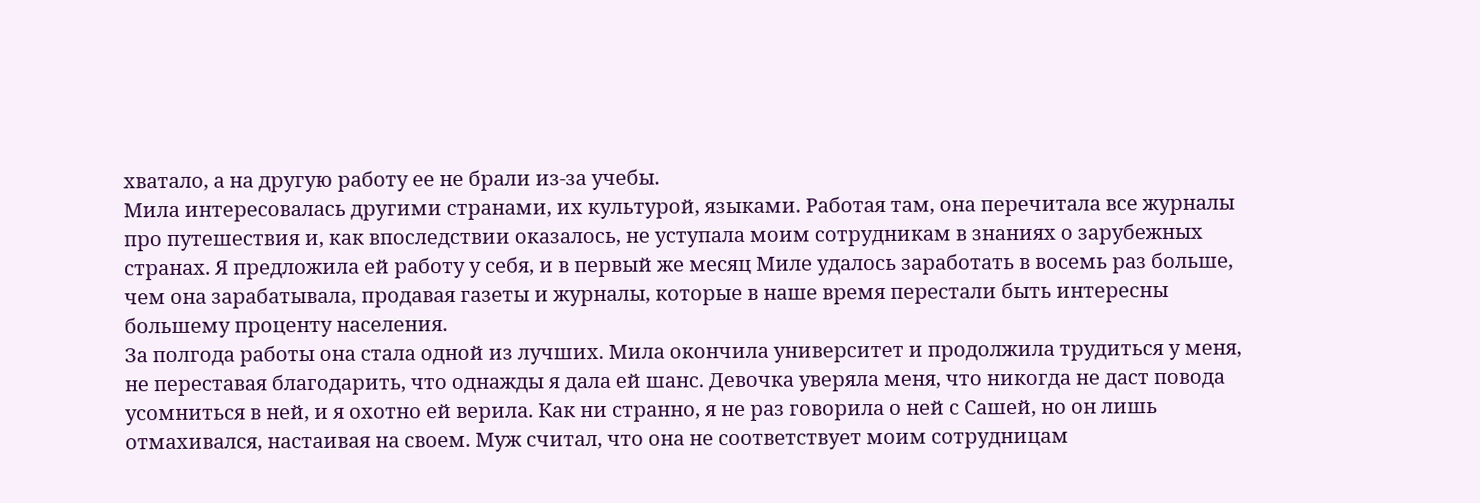хватало, а на другую работу ее не брали из-за учебы.
Мила интересовалась другими странами, их культурой, языками. Работая там, она перечитала все журналы про путешествия и, как впоследствии оказалось, не уступала моим сотрудникам в знаниях о зарубежных странах. Я предложила ей работу у себя, и в первый же месяц Миле удалось заработать в восемь раз больше, чем она зарабатывала, продавая газеты и журналы, которые в наше время перестали быть интересны большему проценту населения.
За полгода работы она стала одной из лучших. Мила окончила университет и продолжила трудиться у меня, не переставая благодарить, что однажды я дала ей шанс. Девочка уверяла меня, что никогда не даст повода усомниться в ней, и я охотно ей верила. Как ни странно, я не раз говорила о ней с Сашей, но он лишь отмахивался, настаивая на своем. Муж считал, что она не соответствует моим сотрудницам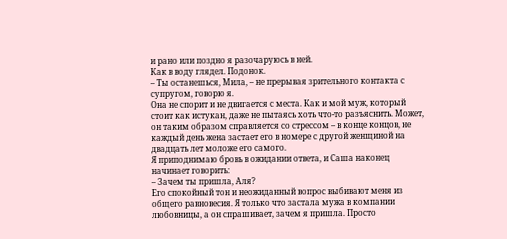и рано или поздно я разочаруюсь в ней.
Как в воду глядел. Подонок.
– Ты останешься, Мила, – не прерывая зрительного контакта с супругом, говорю я.
Она не спорит и не двигается с места. Как и мой муж, который стоит как истукан, даже не пытаясь хоть что-то разъяснить. Может, он таким образом справляется со стрессом – в конце концов, не каждый день жена застает его в номере с другой женщиной на двадцать лет моложе его самого.
Я приподнимаю бровь в ожидании ответа, и Саша наконец начинает говорить:
– Зачем ты пришла, Аля?
Его спокойный тон и неожиданный вопрос выбивают меня из общего равновесия. Я только что застала мужа в компании любовницы, а он спрашивает, зачем я пришла. Просто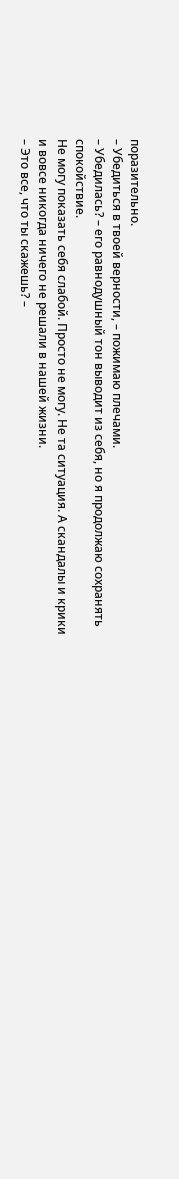поразительно.
– Убедиться в твоей верности, – пожимаю плечами.
– Убедилась? – его равнодушный тон выводит из себя, но я продолжаю сохранять спокойствие.
Не могу показать себя слабой. Просто не могу. Не та ситуация. А скандалы и крики и вовсе никогда ничего не решали в нашей жизни.
– Это все, что ты скажешь? –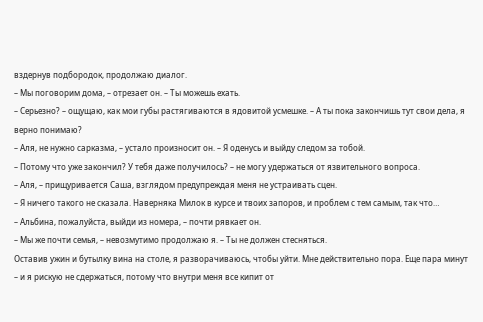вздернув подбородок, продолжаю диалог.
– Мы поговорим дома, – отрезает он. – Ты можешь ехать.
– Серьезно? – ощущаю, как мои губы растягиваются в ядовитой усмешке. – А ты пока закончишь тут свои дела, я верно понимаю?
– Аля, не нужно сарказма, – устало произносит он. – Я оденусь и выйду следом за тобой.
– Потому что уже закончил? У тебя даже получилось? – не могу удержаться от язвительного вопроса.
– Аля, – прищуривается Саша, взглядом предупреждая меня не устраивать сцен.
– Я ничего такого не сказала. Наверняка Милок в курсе и твоих запоров, и проблем с тем самым, так что…
– Альбина, пожалуйста, выйди из номера, – почти рявкает он.
– Мы же почти семья, – невозмутимо продолжаю я. – Ты не должен стесняться.
Оставив ужин и бутылку вина на столе, я разворачиваюсь, чтобы уйти. Мне действительно пора. Еще пара минут – и я рискую не сдержаться, потому что внутри меня все кипит от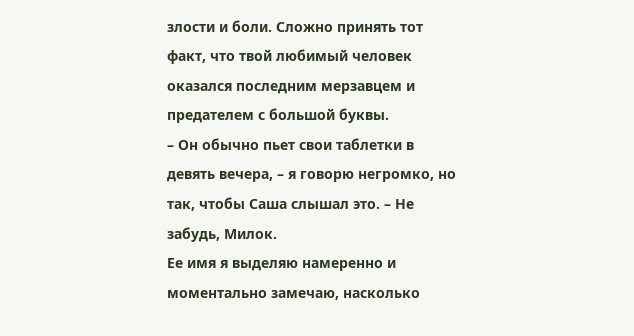злости и боли. Сложно принять тот факт, что твой любимый человек оказался последним мерзавцем и предателем с большой буквы.
– Он обычно пьет свои таблетки в девять вечера, – я говорю негромко, но так, чтобы Саша слышал это. – Не забудь, Милок.
Ее имя я выделяю намеренно и моментально замечаю, насколько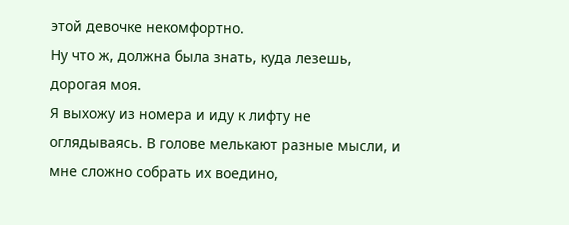этой девочке некомфортно.
Ну что ж, должна была знать, куда лезешь, дорогая моя.
Я выхожу из номера и иду к лифту не оглядываясь. В голове мелькают разные мысли, и мне сложно собрать их воедино,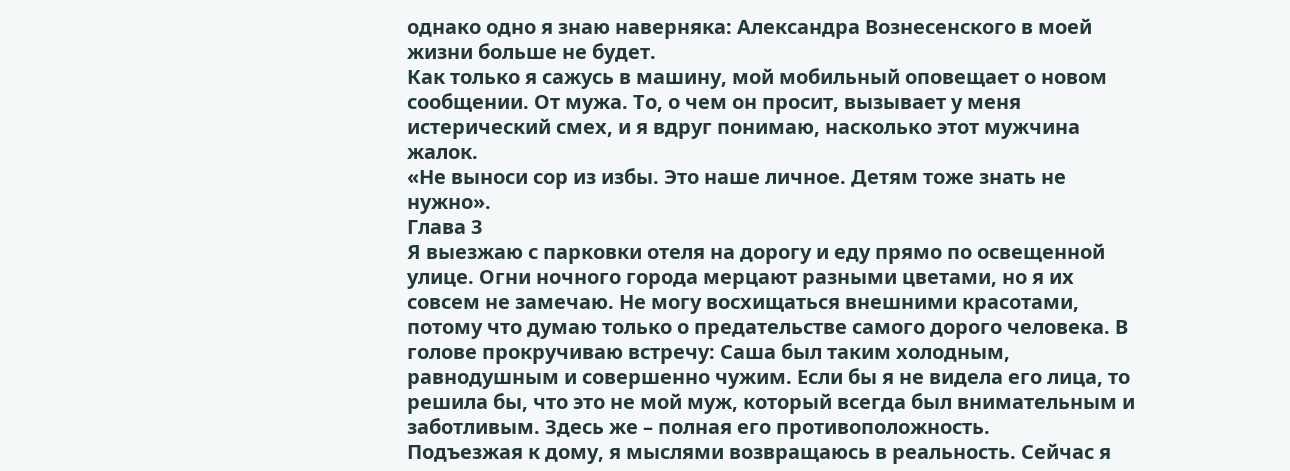однако одно я знаю наверняка: Александра Вознесенского в моей жизни больше не будет.
Как только я сажусь в машину, мой мобильный оповещает о новом сообщении. От мужа. То, о чем он просит, вызывает у меня истерический смех, и я вдруг понимаю, насколько этот мужчина жалок.
«Не выноси сор из избы. Это наше личное. Детям тоже знать не нужно».
Глава 3
Я выезжаю с парковки отеля на дорогу и еду прямо по освещенной улице. Огни ночного города мерцают разными цветами, но я их совсем не замечаю. Не могу восхищаться внешними красотами, потому что думаю только о предательстве самого дорого человека. В голове прокручиваю встречу: Саша был таким холодным, равнодушным и совершенно чужим. Если бы я не видела его лица, то решила бы, что это не мой муж, который всегда был внимательным и заботливым. Здесь же – полная его противоположность.
Подъезжая к дому, я мыслями возвращаюсь в реальность. Сейчас я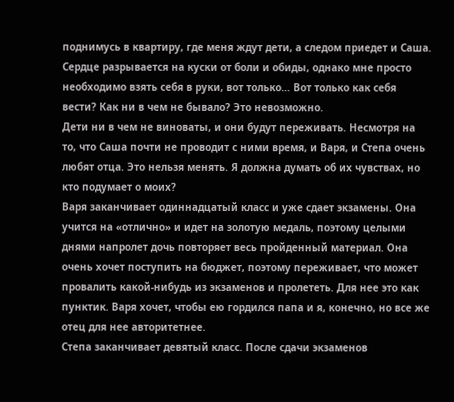поднимусь в квартиру, где меня ждут дети, а следом приедет и Саша. Сердце разрывается на куски от боли и обиды, однако мне просто необходимо взять себя в руки, вот только… Вот только как себя вести? Как ни в чем не бывало? Это невозможно.
Дети ни в чем не виноваты, и они будут переживать. Несмотря на то, что Саша почти не проводит с ними время, и Варя, и Степа очень любят отца. Это нельзя менять. Я должна думать об их чувствах, но кто подумает о моих?
Варя заканчивает одиннадцатый класс и уже сдает экзамены. Она учится на «отлично» и идет на золотую медаль, поэтому целыми днями напролет дочь повторяет весь пройденный материал. Она очень хочет поступить на бюджет, поэтому переживает, что может провалить какой-нибудь из экзаменов и пролететь. Для нее это как пунктик. Варя хочет, чтобы ею гордился папа и я, конечно, но все же отец для нее авторитетнее.
Степа заканчивает девятый класс. После сдачи экзаменов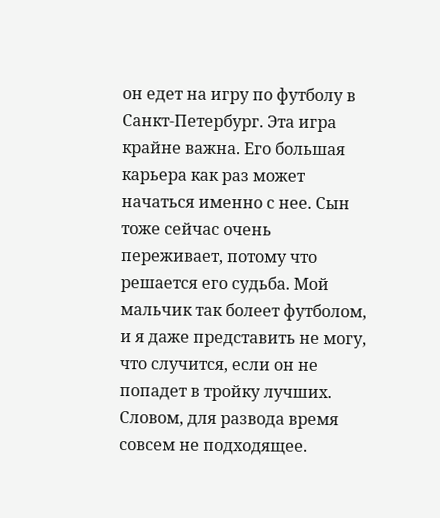он едет на игру по футболу в Санкт-Петербург. Эта игра крайне важна. Его большая карьера как раз может начаться именно с нее. Сын тоже сейчас очень переживает, потому что решается его судьба. Мой мальчик так болеет футболом, и я даже представить не могу, что случится, если он не попадет в тройку лучших.
Словом, для развода время совсем не подходящее.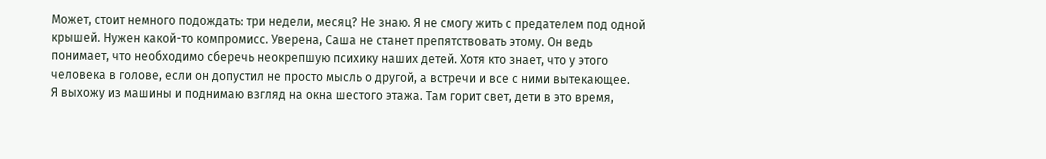Может, стоит немного подождать: три недели, месяц? Не знаю. Я не смогу жить с предателем под одной крышей. Нужен какой-то компромисс. Уверена, Саша не станет препятствовать этому. Он ведь понимает, что необходимо сберечь неокрепшую психику наших детей. Хотя кто знает, что у этого человека в голове, если он допустил не просто мысль о другой, а встречи и все с ними вытекающее.
Я выхожу из машины и поднимаю взгляд на окна шестого этажа. Там горит свет, дети в это время,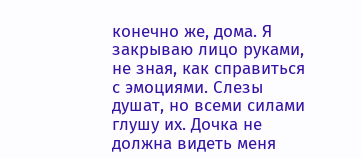конечно же, дома. Я закрываю лицо руками, не зная, как справиться с эмоциями. Слезы душат, но всеми силами глушу их. Дочка не должна видеть меня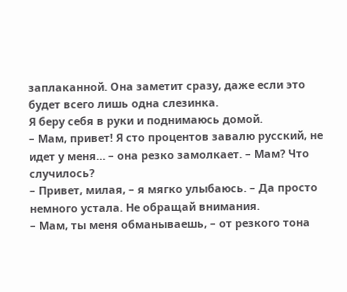заплаканной. Она заметит сразу, даже если это будет всего лишь одна слезинка.
Я беру себя в руки и поднимаюсь домой.
– Мам, привет! Я сто процентов завалю русский, не идет у меня… – она резко замолкает. – Мам? Что случилось?
– Привет, милая, – я мягко улыбаюсь. – Да просто немного устала. Не обращай внимания.
– Мам, ты меня обманываешь, – от резкого тона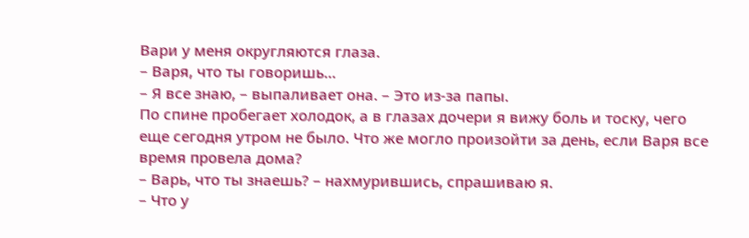Вари у меня округляются глаза.
– Варя, что ты говоришь…
– Я все знаю, – выпаливает она. – Это из-за папы.
По спине пробегает холодок, а в глазах дочери я вижу боль и тоску, чего еще сегодня утром не было. Что же могло произойти за день, если Варя все время провела дома?
– Варь, что ты знаешь? – нахмурившись, спрашиваю я.
– Что у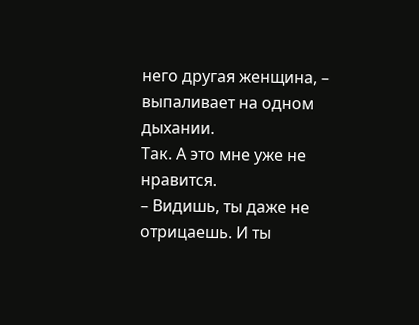него другая женщина, – выпаливает на одном дыхании.
Так. А это мне уже не нравится.
– Видишь, ты даже не отрицаешь. И ты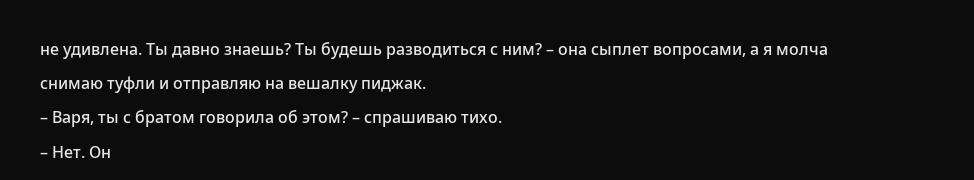не удивлена. Ты давно знаешь? Ты будешь разводиться с ним? – она сыплет вопросами, а я молча снимаю туфли и отправляю на вешалку пиджак.
– Варя, ты с братом говорила об этом? – спрашиваю тихо.
– Нет. Он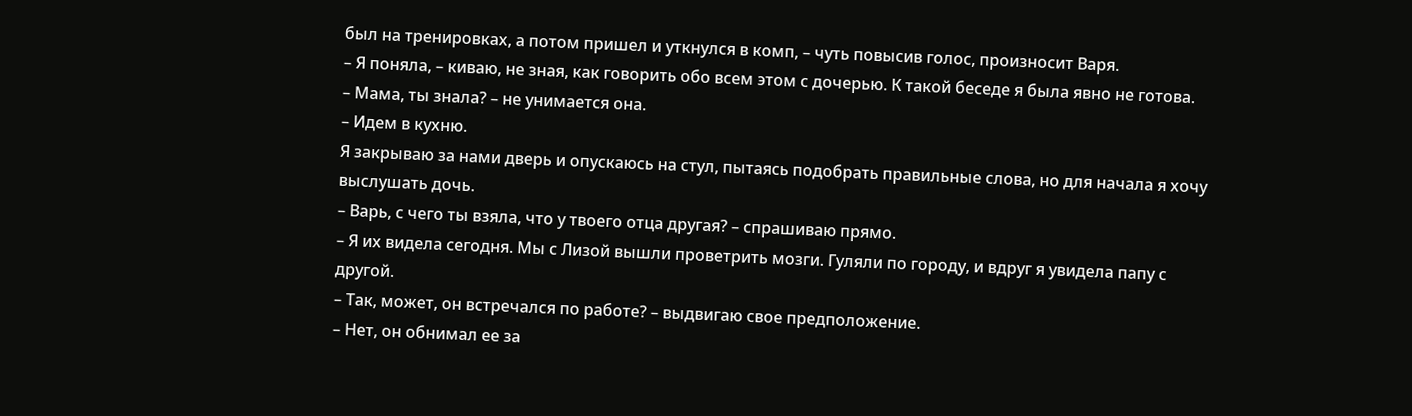был на тренировках, а потом пришел и уткнулся в комп, – чуть повысив голос, произносит Варя.
– Я поняла, – киваю, не зная, как говорить обо всем этом с дочерью. К такой беседе я была явно не готова.
– Мама, ты знала? – не унимается она.
– Идем в кухню.
Я закрываю за нами дверь и опускаюсь на стул, пытаясь подобрать правильные слова, но для начала я хочу выслушать дочь.
– Варь, с чего ты взяла, что у твоего отца другая? – спрашиваю прямо.
– Я их видела сегодня. Мы с Лизой вышли проветрить мозги. Гуляли по городу, и вдруг я увидела папу с другой.
– Так, может, он встречался по работе? – выдвигаю свое предположение.
– Нет, он обнимал ее за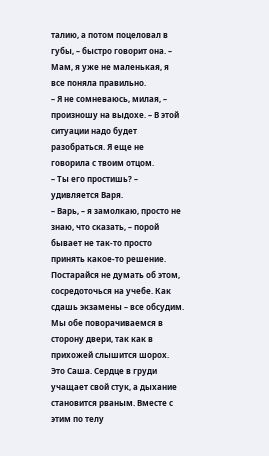талию, а потом поцеловал в губы, – быстро говорит она. – Мам, я уже не маленькая, я все поняла правильно.
– Я не сомневаюсь, милая, – произношу на выдохе. – В этой ситуации надо будет разобраться. Я еще не говорила с твоим отцом.
– Ты его простишь? – удивляется Варя.
– Варь, – я замолкаю, просто не знаю, что сказать, – порой бывает не так-то просто принять какое-то решение. Постарайся не думать об этом, сосредоточься на учебе. Как сдашь экзамены – все обсудим.
Мы обе поворачиваемся в сторону двери, так как в прихожей слышится шорох. Это Саша. Сердце в груди учащает свой стук, а дыхание становится рваным. Вместе с этим по телу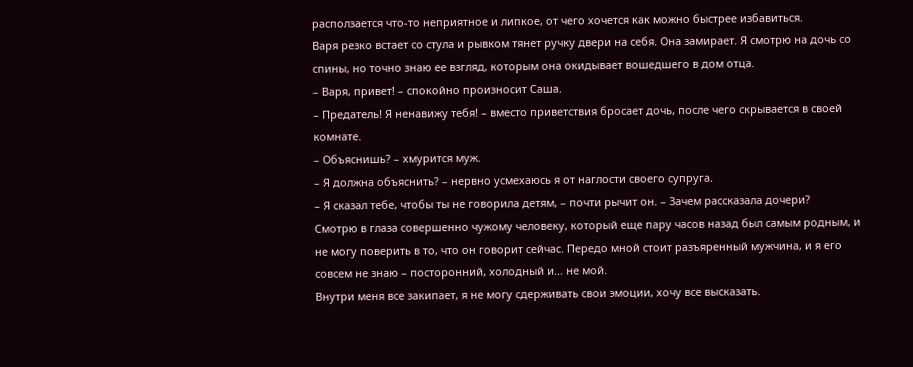расползается что-то неприятное и липкое, от чего хочется как можно быстрее избавиться.
Варя резко встает со стула и рывком тянет ручку двери на себя. Она замирает. Я смотрю на дочь со спины, но точно знаю ее взгляд, которым она окидывает вошедшего в дом отца.
– Варя, привет! – спокойно произносит Саша.
– Предатель! Я ненавижу тебя! – вместо приветствия бросает дочь, после чего скрывается в своей комнате.
– Объяснишь? – хмурится муж.
– Я должна объяснить? – нервно усмехаюсь я от наглости своего супруга.
– Я сказал тебе, чтобы ты не говорила детям, – почти рычит он. – Зачем рассказала дочери?
Смотрю в глаза совершенно чужому человеку, который еще пару часов назад был самым родным, и не могу поверить в то, что он говорит сейчас. Передо мной стоит разъяренный мужчина, и я его совсем не знаю – посторонний, холодный и… не мой.
Внутри меня все закипает, я не могу сдерживать свои эмоции, хочу все высказать.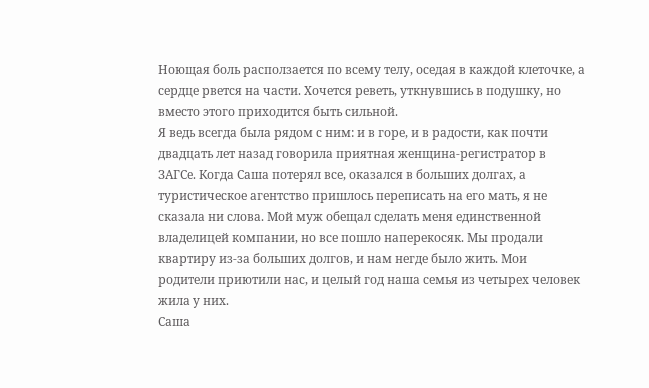Ноющая боль расползается по всему телу, оседая в каждой клеточке, а сердце рвется на части. Хочется реветь, уткнувшись в подушку, но вместо этого приходится быть сильной.
Я ведь всегда была рядом с ним: и в горе, и в радости, как почти двадцать лет назад говорила приятная женщина-регистратор в ЗАГСе. Когда Саша потерял все, оказался в больших долгах, а туристическое агентство пришлось переписать на его мать, я не сказала ни слова. Мой муж обещал сделать меня единственной владелицей компании, но все пошло наперекосяк. Мы продали квартиру из-за больших долгов, и нам негде было жить. Мои родители приютили нас, и целый год наша семья из четырех человек жила у них.
Саша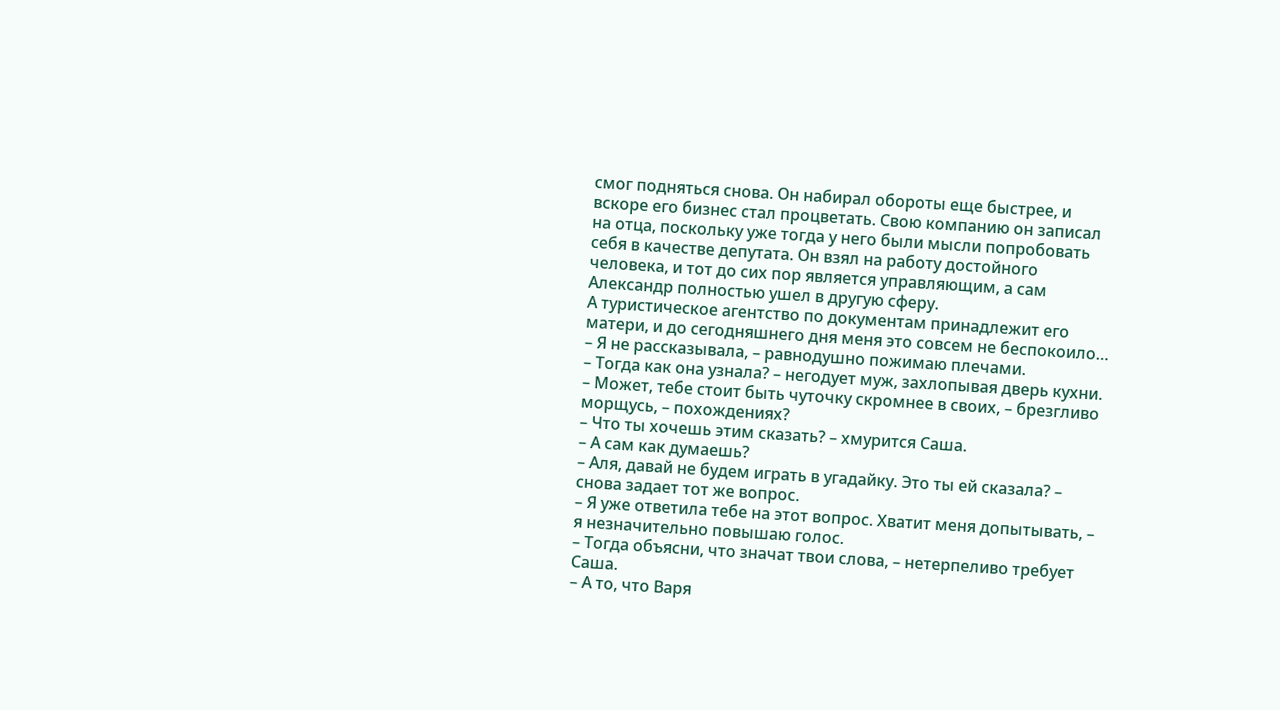смог подняться снова. Он набирал обороты еще быстрее, и вскоре его бизнес стал процветать. Свою компанию он записал на отца, поскольку уже тогда у него были мысли попробовать себя в качестве депутата. Он взял на работу достойного человека, и тот до сих пор является управляющим, а сам Александр полностью ушел в другую сферу.
А туристическое агентство по документам принадлежит его матери, и до сегодняшнего дня меня это совсем не беспокоило…
– Я не рассказывала, – равнодушно пожимаю плечами.
– Тогда как она узнала? – негодует муж, захлопывая дверь кухни.
– Может, тебе стоит быть чуточку скромнее в своих, – брезгливо морщусь, – похождениях?
– Что ты хочешь этим сказать? – хмурится Саша.
– А сам как думаешь?
– Аля, давай не будем играть в угадайку. Это ты ей сказала? – снова задает тот же вопрос.
– Я уже ответила тебе на этот вопрос. Хватит меня допытывать, – я незначительно повышаю голос.
– Тогда объясни, что значат твои слова, – нетерпеливо требует Саша.
– А то, что Варя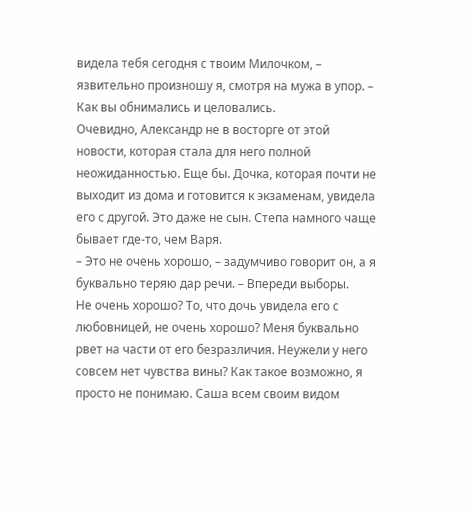видела тебя сегодня с твоим Милочком, – язвительно произношу я, смотря на мужа в упор. – Как вы обнимались и целовались.
Очевидно, Александр не в восторге от этой новости, которая стала для него полной неожиданностью. Еще бы. Дочка, которая почти не выходит из дома и готовится к экзаменам, увидела его с другой. Это даже не сын. Степа намного чаще бывает где-то, чем Варя.
– Это не очень хорошо, – задумчиво говорит он, а я буквально теряю дар речи. – Впереди выборы.
Не очень хорошо? То, что дочь увидела его с любовницей, не очень хорошо? Меня буквально рвет на части от его безразличия. Неужели у него совсем нет чувства вины? Как такое возможно, я просто не понимаю. Саша всем своим видом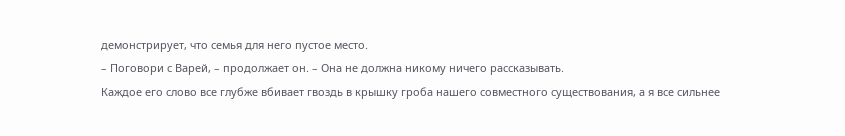демонстрирует, что семья для него пустое место.
– Поговори с Варей, – продолжает он. – Она не должна никому ничего рассказывать.
Каждое его слово все глубже вбивает гвоздь в крышку гроба нашего совместного существования, а я все сильнее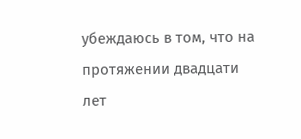убеждаюсь в том, что на протяжении двадцати лет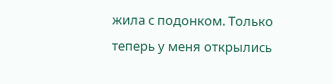жила с подонком. Только теперь у меня открылись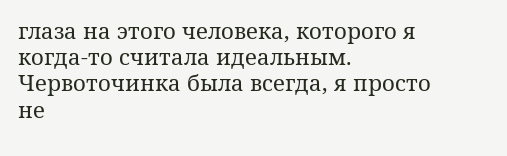глаза на этого человека, которого я когда-то считала идеальным. Червоточинка была всегда, я просто не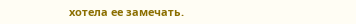хотела ее замечать.